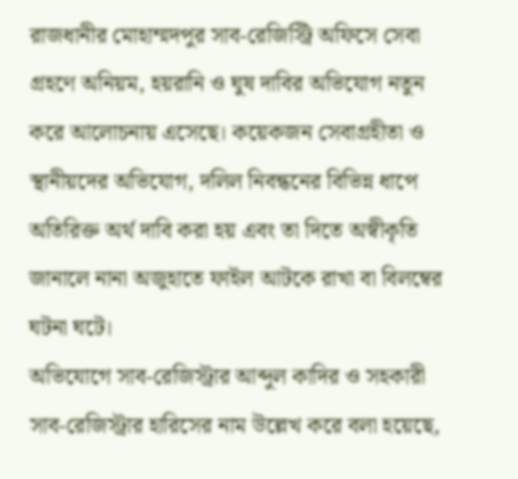রাজধানীর মোহাম্মদপুর সাব-রেজিস্ট্রি অফিসে সেবা গ্রহণে অনিয়ম, হয়রানি ও ঘুষ দাবির অভিযোগ নতুন করে আলোচনায় এসেছে। কয়েকজন সেবাগ্রহীতা ও স্থানীয়দের অভিযোগ, দলিল নিবন্ধনের বিভিন্ন ধাপে অতিরিক্ত অর্থ দাবি করা হয় এবং তা দিতে অস্বীকৃতি জানালে নানা অজুহাতে ফাইল আটকে রাখা বা বিলম্বের ঘটনা ঘটে।
অভিযোগে সাব-রেজিস্ট্রার আব্দুল কাদির ও সহকারী সাব-রেজিস্ট্রার হারিসের নাম উল্লেখ করে বলা হয়েছে,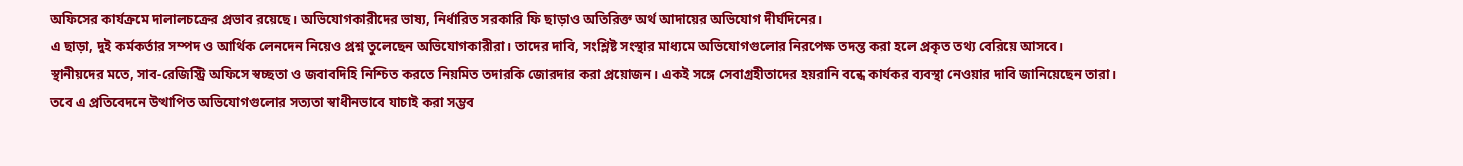অফিসের কার্যক্রমে দালালচক্রের প্রভাব রয়েছে। অভিযোগকারীদের ভাষ্য, নির্ধারিত সরকারি ফি ছাড়াও অতিরিক্ত অর্থ আদায়ের অভিযোগ দীর্ঘদিনের।
এ ছাড়া, দুই কর্মকর্তার সম্পদ ও আর্থিক লেনদেন নিয়েও প্রশ্ন তুলেছেন অভিযোগকারীরা। তাদের দাবি, সংশ্লিষ্ট সংস্থার মাধ্যমে অভিযোগগুলোর নিরপেক্ষ তদন্ত করা হলে প্রকৃত তথ্য বেরিয়ে আসবে।
স্থানীয়দের মতে, সাব-রেজিস্ট্রি অফিসে স্বচ্ছতা ও জবাবদিহি নিশ্চিত করতে নিয়মিত তদারকি জোরদার করা প্রয়োজন। একই সঙ্গে সেবাগ্রহীতাদের হয়রানি বন্ধে কার্যকর ব্যবস্থা নেওয়ার দাবি জানিয়েছেন তারা।
তবে এ প্রতিবেদনে উত্থাপিত অভিযোগগুলোর সত্যতা স্বাধীনভাবে যাচাই করা সম্ভব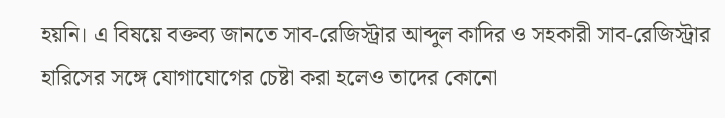হয়নি। এ বিষয়ে বক্তব্য জানতে সাব-রেজিস্ট্রার আব্দুল কাদির ও সহকারী সাব-রেজিস্ট্রার হারিসের সঙ্গে যোগাযোগের চেষ্টা করা হলেও তাদের কোনো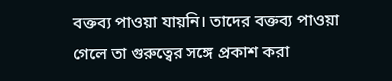বক্তব্য পাওয়া যায়নি। তাদের বক্তব্য পাওয়া গেলে তা গুরুত্বের সঙ্গে প্রকাশ করা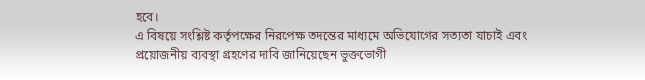হবে।
এ বিষয়ে সংশ্লিষ্ট কর্তৃপক্ষের নিরপেক্ষ তদন্তের মাধ্যমে অভিযোগের সত্যতা যাচাই এবং প্রয়োজনীয় ব্যবস্থা গ্রহণের দাবি জানিয়েছেন ভুক্তভোগী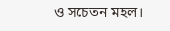ও সচেতন মহল।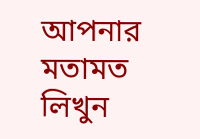আপনার মতামত লিখুন